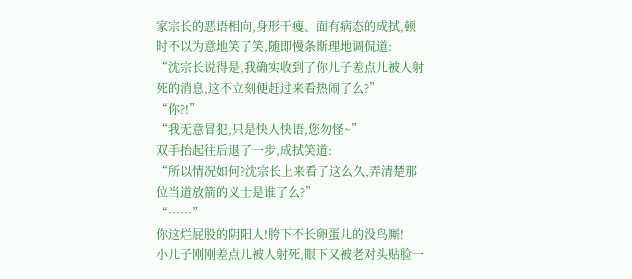家宗长的恶语相向,身形干瘦、面有病态的成拭,顿时不以为意地笑了笑,随即慢条斯理地调侃道:
“沈宗长说得是,我确实收到了你儿子差点儿被人射死的消息,这不立刻便赶过来看热闹了么?”
“你?!”
“我无意冒犯,只是快人快语,您勿怪~”
双手抬起往后退了一步,成拭笑道:
“所以情况如何?沈宗长上来看了这么久,弄清楚那位当道放箭的义士是谁了么?”
“……”
你这烂屁股的阴阳人!胯下不长卵蛋儿的没鸟厮!
小儿子刚刚差点儿被人射死,眼下又被老对头贴脸一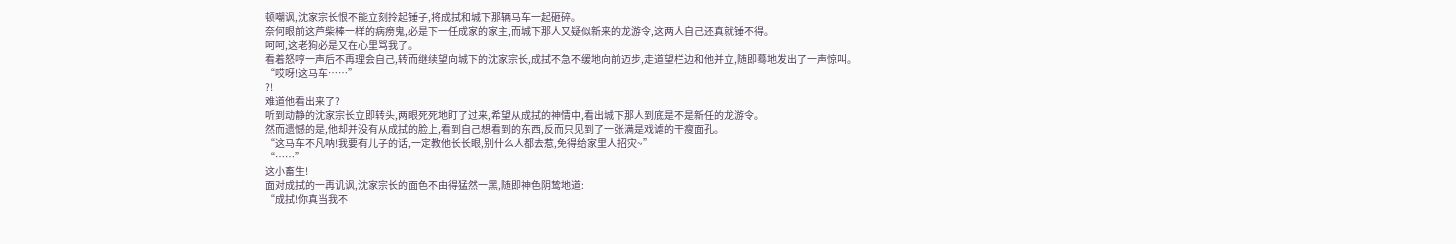顿嘲讽,沈家宗长恨不能立刻拎起锤子,将成拭和城下那辆马车一起砸碎。
奈何眼前这芦柴棒一样的病痨鬼,必是下一任成家的家主,而城下那人又疑似新来的龙游令,这两人自己还真就锤不得。
呵呵,这老狗必是又在心里骂我了。
看着怒哼一声后不再理会自己,转而继续望向城下的沈家宗长,成拭不急不缓地向前迈步,走道望栏边和他并立,随即蓦地发出了一声惊叫。
“哎呀!这马车……”
?!
难道他看出来了?
听到动静的沈家宗长立即转头,两眼死死地盯了过来,希望从成拭的神情中,看出城下那人到底是不是新任的龙游令。
然而遗憾的是,他却并没有从成拭的脸上,看到自己想看到的东西,反而只见到了一张满是戏谑的干瘦面孔。
“这马车不凡呐!我要有儿子的话,一定教他长长眼,别什么人都去惹,免得给家里人招灾~”
“……”
这小畜生!
面对成拭的一再讥讽,沈家宗长的面色不由得猛然一黑,随即神色阴鸷地道:
“成拭!你真当我不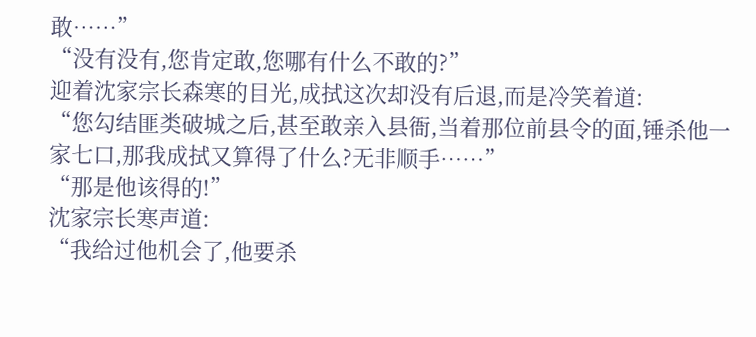敢……”
“没有没有,您肯定敢,您哪有什么不敢的?”
迎着沈家宗长森寒的目光,成拭这次却没有后退,而是冷笑着道:
“您勾结匪类破城之后,甚至敢亲入县衙,当着那位前县令的面,锤杀他一家七口,那我成拭又算得了什么?无非顺手……”
“那是他该得的!”
沈家宗长寒声道:
“我给过他机会了,他要杀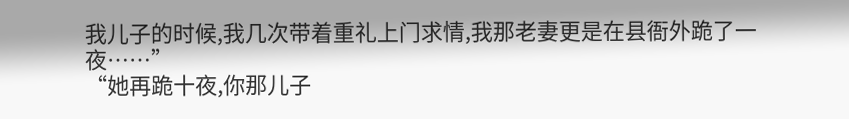我儿子的时候,我几次带着重礼上门求情,我那老妻更是在县衙外跪了一夜……”
“她再跪十夜,你那儿子